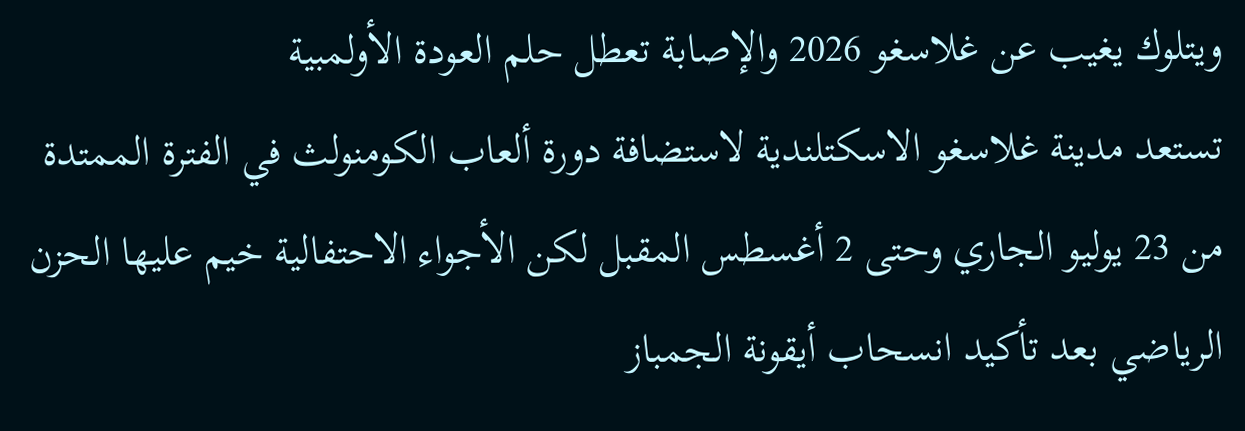ويتلوك يغيب عن غلاسغو 2026 والإصابة تعطل حلم العودة الأولمبية
تستعد مدينة غلاسغو الاسكتلندية لاستضافة دورة ألعاب الكومنولث في الفترة الممتدة من 23 يوليو الجاري وحتى 2 أغسطس المقبل لكن الأجواء الاحتفالية خيم عليها الحزن الرياضي بعد تأكيد انسحاب أيقونة الجمباز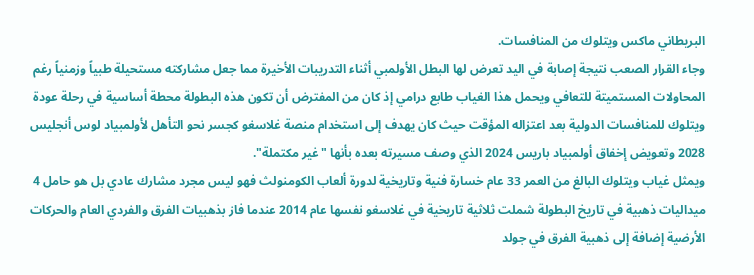البريطاني ماكس ويتلوك من المنافسات.
وجاء القرار الصعب نتيجة إصابة في اليد تعرض لها البطل الأولمبي أثناء التدريبات الأخيرة مما جعل مشاركته مستحيلة طبياً وزمنياً رغم المحاولات المستميتة للتعافي ويحمل هذا الغياب طابع درامي إذ كان من المفترض أن تكون هذه البطولة محطة أساسية في رحلة عودة ويتلوك للمنافسات الدولية بعد اعتزاله المؤقت حيث كان يهدف إلى استخدام منصة غلاسغو كجسر نحو التأهل لأولمبياد لوس أنجليس 2028 وتعويض إخفاق أولمبياد باريس 2024 الذي وصف مسيرته بعده بأنها "غير مكتملة".
ويمثل غياب ويتلوك البالغ من العمر 33 عام خسارة فنية وتاريخية لدورة ألعاب الكومنولث فهو ليس مجرد مشارك عادي بل هو حامل 4 ميداليات ذهبية في تاريخ البطولة شملت ثلاثية تاريخية في غلاسغو نفسها عام 2014 عندما فاز بذهبيات الفرق والفردي العام والحركات الأرضية إضافة إلى ذهبية الفرق في جولد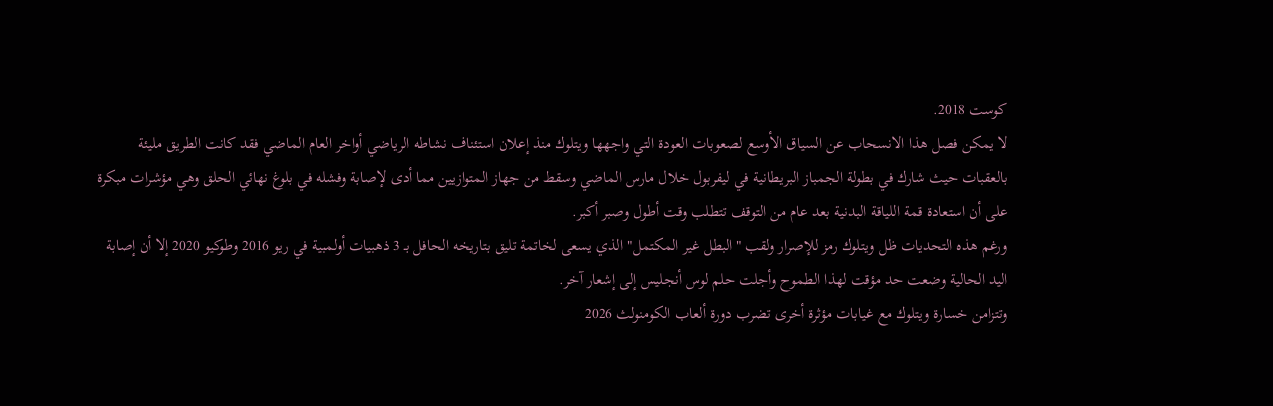كوست 2018.
لا يمكن فصل هذا الانسحاب عن السياق الأوسع لصعوبات العودة التي واجهها ويتلوك منذ إعلان استئناف نشاطه الرياضي أواخر العام الماضي فقد كانت الطريق مليئة بالعقبات حيث شارك في بطولة الجمباز البريطانية في ليفربول خلال مارس الماضي وسقط من جهاز المتوازيين مما أدى لإصابة وفشله في بلوغ نهائي الحلق وهي مؤشرات مبكرة على أن استعادة قمة اللياقة البدنية بعد عام من التوقف تتطلب وقت أطول وصبر أكبر.
ورغم هذه التحديات ظل ويتلوك رمز للإصرار ولقب "البطل غير المكتمل" الذي يسعى لخاتمة تليق بتاريخه الحافل بـ 3 ذهبيات أولمبية في ريو 2016 وطوكيو 2020 إلا أن إصابة اليد الحالية وضعت حد مؤقت لهذا الطموح وأجلت حلم لوس أنجليس إلى إشعار آخر.
وتتزامن خسارة ويتلوك مع غيابات مؤثرة أخرى تضرب دورة ألعاب الكومنولث 2026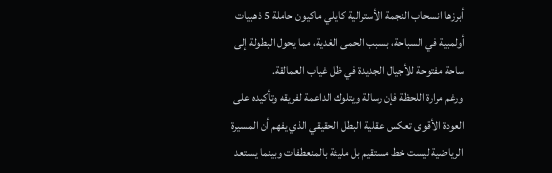أبرزها انسحاب النجمة الأسترالية كايلي ماكيون حاملة 5 ذهبيات أولمبية في السباحة، بسبب الحمى الغدية، مما يحول البطولة إلى ساحة مفتوحة للأجيال الجديدة في ظل غياب العمالقة.
ورغم مرارة اللحظة فإن رسالة ويتلوك الداعمة لفريقه وتأكيده على العودة الأقوى تعكس عقلية البطل الحقيقي الذي يفهم أن المسيرة الرياضية ليست خط مستقيم بل مليئة بالمنعطفات وبينما يستعد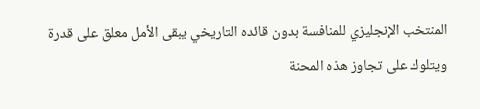المنتخب الإنجليزي للمنافسة بدون قائده التاريخي يبقى الأمل معلق على قدرة ويتلوك على تجاوز هذه المحنة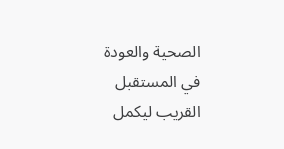الصحية والعودة في المستقبل القريب ليكمل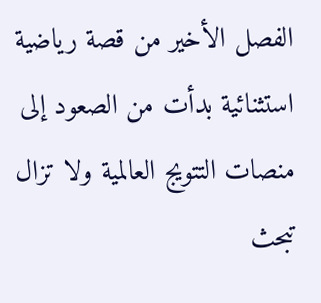الفصل الأخير من قصة رياضية استثنائية بدأت من الصعود إلى منصات التتويج العالمية ولا تزال تبحث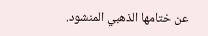عن ختامها الذهبي المنشود.